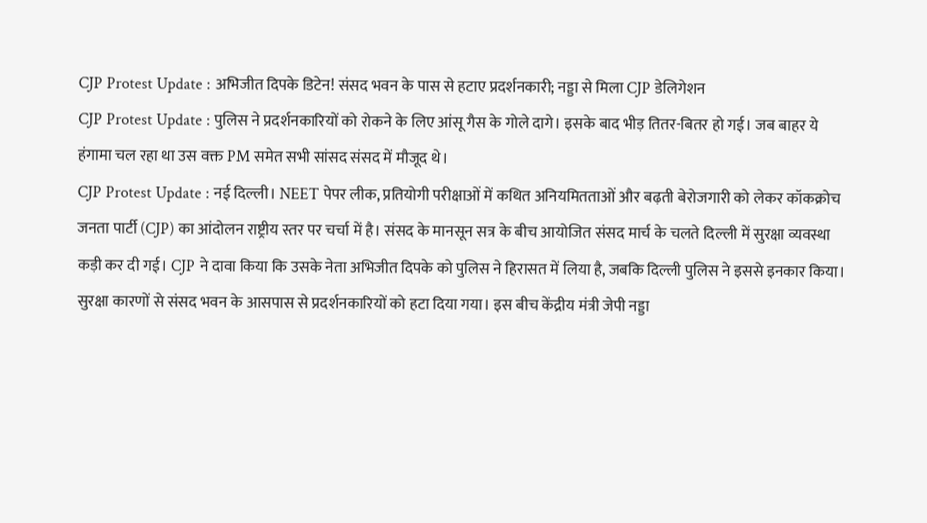CJP Protest Update : अभिजीत दिपके डिटेन! संसद भवन के पास से हटाए प्रदर्शनकारी; नड्डा से मिला CJP डेलिगेशन
CJP Protest Update : पुलिस ने प्रदर्शनकारियों को रोकने के लिए आंसू गैस के गोले दागे। इसके बाद भीड़ तितर-बितर हो गई। जब बाहर ये हंगामा चल रहा था उस वक्त PM समेत सभी सांसद संसद में मौजूद थे।
CJP Protest Update : नई दिल्ली। NEET पेपर लीक, प्रतियोगी परीक्षाओं में कथित अनियमितताओं और बढ़ती बेरोजगारी को लेकर कॉकक्रोच जनता पार्टी (CJP) का आंदोलन राष्ट्रीय स्तर पर चर्चा में है। संसद के मानसून सत्र के बीच आयोजित संसद मार्च के चलते दिल्ली में सुरक्षा व्यवस्था कड़ी कर दी गई। CJP ने दावा किया कि उसके नेता अभिजीत दिपके को पुलिस ने हिरासत में लिया है, जबकि दिल्ली पुलिस ने इससे इनकार किया। सुरक्षा कारणों से संसद भवन के आसपास से प्रदर्शनकारियों को हटा दिया गया। इस बीच केंद्रीय मंत्री जेपी नड्डा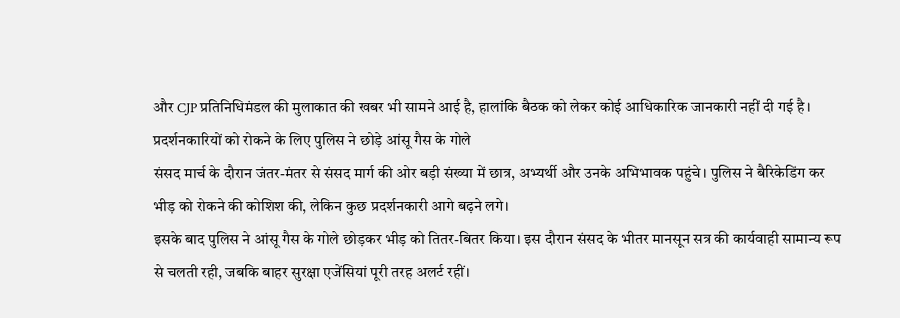और CJP प्रतिनिधिमंडल की मुलाकात की खबर भी सामने आई है, हालांकि बैठक को लेकर कोई आधिकारिक जानकारी नहीं दी गई है।
प्रदर्शनकारियों को रोकने के लिए पुलिस ने छोड़े आंसू गैस के गोले
संसद मार्च के दौरान जंतर-मंतर से संसद मार्ग की ओर बड़ी संख्या में छात्र, अभ्यर्थी और उनके अभिभावक पहुंचे। पुलिस ने बैरिकेडिंग कर भीड़ को रोकने की कोशिश की, लेकिन कुछ प्रदर्शनकारी आगे बढ़ने लगे।
इसके बाद पुलिस ने आंसू गैस के गोले छोड़कर भीड़ को तितर-बितर किया। इस दौरान संसद के भीतर मानसून सत्र की कार्यवाही सामान्य रूप से चलती रही, जबकि बाहर सुरक्षा एजेंसियां पूरी तरह अलर्ट रहीं।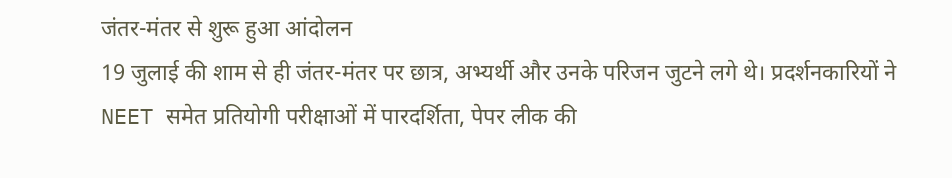जंतर-मंतर से शुरू हुआ आंदोलन
19 जुलाई की शाम से ही जंतर-मंतर पर छात्र, अभ्यर्थी और उनके परिजन जुटने लगे थे। प्रदर्शनकारियों ने NEET समेत प्रतियोगी परीक्षाओं में पारदर्शिता, पेपर लीक की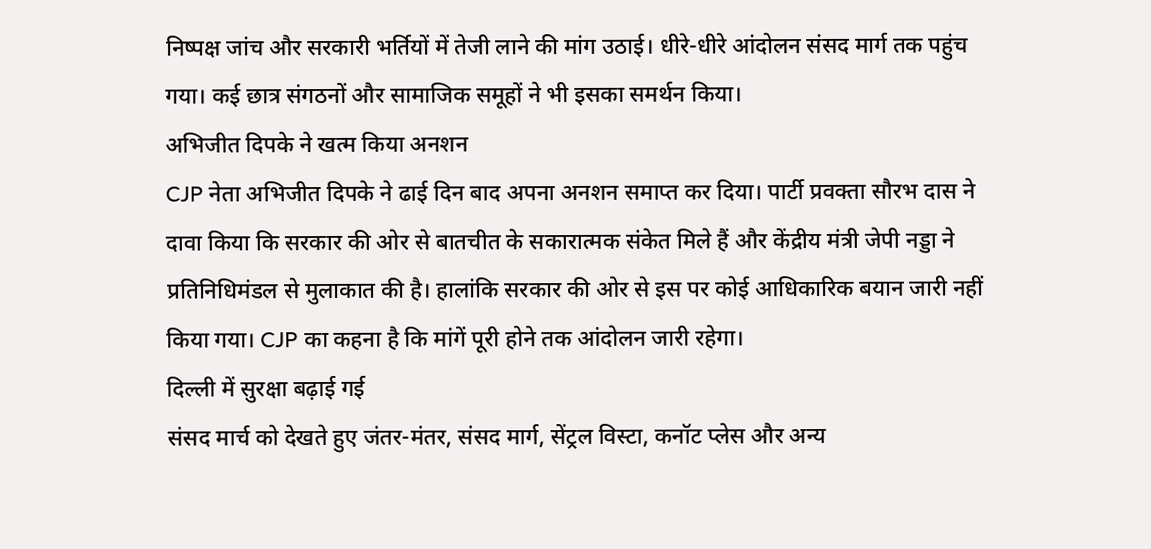निष्पक्ष जांच और सरकारी भर्तियों में तेजी लाने की मांग उठाई। धीरे-धीरे आंदोलन संसद मार्ग तक पहुंच गया। कई छात्र संगठनों और सामाजिक समूहों ने भी इसका समर्थन किया।
अभिजीत दिपके ने खत्म किया अनशन
CJP नेता अभिजीत दिपके ने ढाई दिन बाद अपना अनशन समाप्त कर दिया। पार्टी प्रवक्ता सौरभ दास ने दावा किया कि सरकार की ओर से बातचीत के सकारात्मक संकेत मिले हैं और केंद्रीय मंत्री जेपी नड्डा ने प्रतिनिधिमंडल से मुलाकात की है। हालांकि सरकार की ओर से इस पर कोई आधिकारिक बयान जारी नहीं किया गया। CJP का कहना है कि मांगें पूरी होने तक आंदोलन जारी रहेगा।
दिल्ली में सुरक्षा बढ़ाई गई
संसद मार्च को देखते हुए जंतर-मंतर, संसद मार्ग, सेंट्रल विस्टा, कनॉट प्लेस और अन्य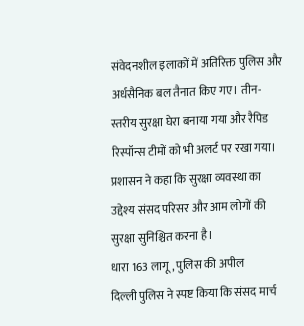संवेदनशील इलाकों में अतिरिक्त पुलिस और अर्धसैनिक बल तैनात किए गए। तीन-स्तरीय सुरक्षा घेरा बनाया गया और रैपिड रिस्पॉन्स टीमों को भी अलर्ट पर रखा गया। प्रशासन ने कहा कि सुरक्षा व्यवस्था का उद्देश्य संसद परिसर और आम लोगों की सुरक्षा सुनिश्चित करना है।
धारा 163 लागू, पुलिस की अपील
दिल्ली पुलिस ने स्पष्ट किया कि संसद मार्च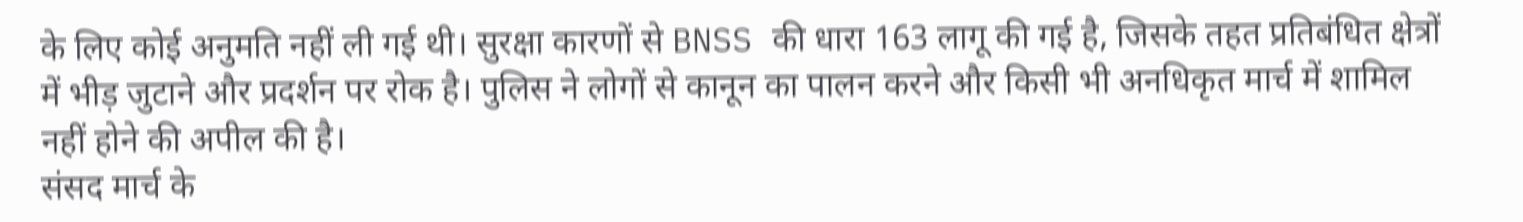के लिए कोई अनुमति नहीं ली गई थी। सुरक्षा कारणों से BNSS की धारा 163 लागू की गई है, जिसके तहत प्रतिबंधित क्षेत्रों में भीड़ जुटाने और प्रदर्शन पर रोक है। पुलिस ने लोगों से कानून का पालन करने और किसी भी अनधिकृत मार्च में शामिल नहीं होने की अपील की है।
संसद मार्च के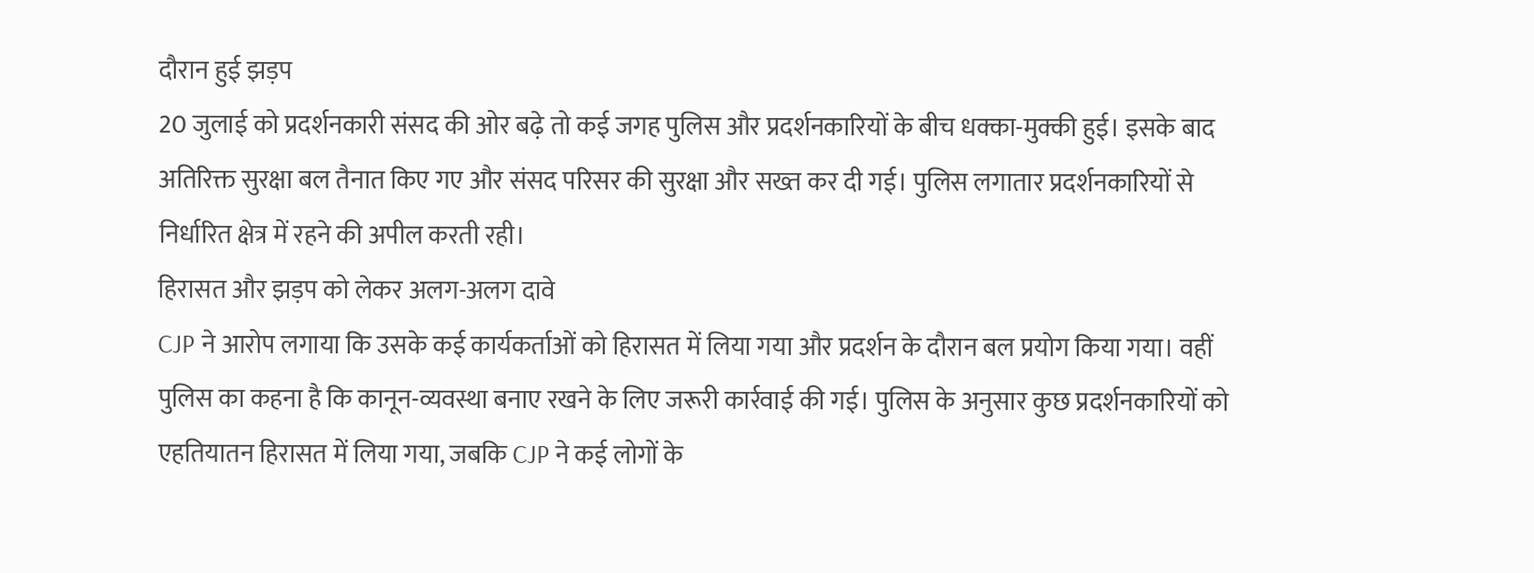दौरान हुई झड़प
20 जुलाई को प्रदर्शनकारी संसद की ओर बढ़े तो कई जगह पुलिस और प्रदर्शनकारियों के बीच धक्का-मुक्की हुई। इसके बाद अतिरिक्त सुरक्षा बल तैनात किए गए और संसद परिसर की सुरक्षा और सख्त कर दी गई। पुलिस लगातार प्रदर्शनकारियों से निर्धारित क्षेत्र में रहने की अपील करती रही।
हिरासत और झड़प को लेकर अलग-अलग दावे
CJP ने आरोप लगाया कि उसके कई कार्यकर्ताओं को हिरासत में लिया गया और प्रदर्शन के दौरान बल प्रयोग किया गया। वहीं पुलिस का कहना है कि कानून-व्यवस्था बनाए रखने के लिए जरूरी कार्रवाई की गई। पुलिस के अनुसार कुछ प्रदर्शनकारियों को एहतियातन हिरासत में लिया गया, जबकि CJP ने कई लोगों के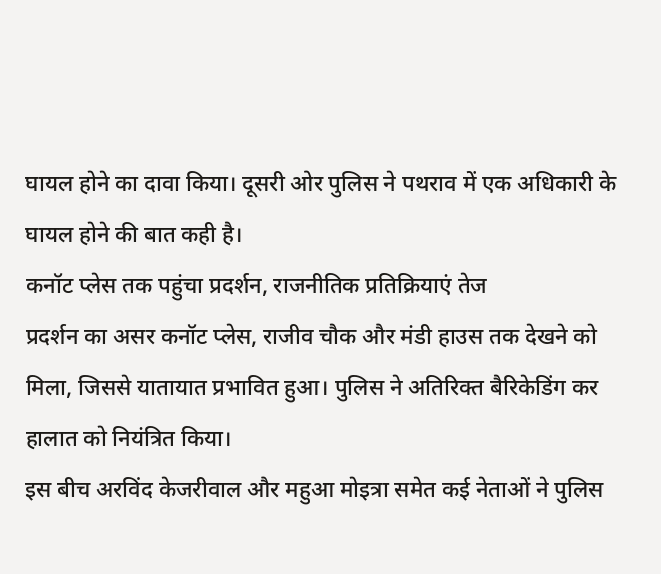घायल होने का दावा किया। दूसरी ओर पुलिस ने पथराव में एक अधिकारी के घायल होने की बात कही है।
कनॉट प्लेस तक पहुंचा प्रदर्शन, राजनीतिक प्रतिक्रियाएं तेज
प्रदर्शन का असर कनॉट प्लेस, राजीव चौक और मंडी हाउस तक देखने को मिला, जिससे यातायात प्रभावित हुआ। पुलिस ने अतिरिक्त बैरिकेडिंग कर हालात को नियंत्रित किया।
इस बीच अरविंद केजरीवाल और महुआ मोइत्रा समेत कई नेताओं ने पुलिस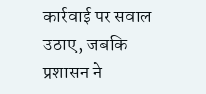कार्रवाई पर सवाल उठाए, जबकि प्रशासन ने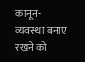कानून-व्यवस्था बनाए रखने को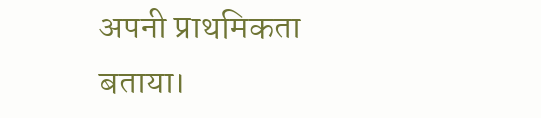अपनी प्राथमिकता बताया।